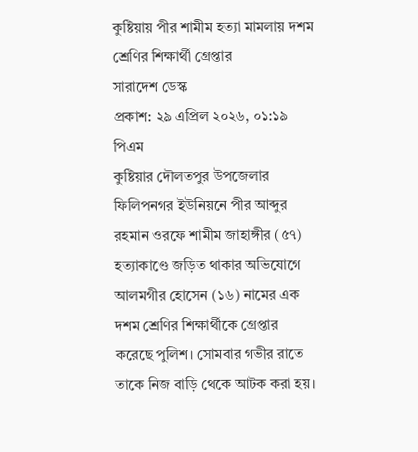কুষ্টিয়ায় পীর শামীম হত্যা মামলায় দশম শ্রেণির শিক্ষার্থী গ্রেপ্তার
সারাদেশ ডেস্ক
প্রকাশ: ২৯ এপ্রিল ২০২৬, ০১:১৯ পিএম
কুষ্টিয়ার দৌলতপুর উপজেলার ফিলিপনগর ইউনিয়নে পীর আব্দুর রহমান ওরফে শামীম জাহাঙ্গীর (৫৭) হত্যাকাণ্ডে জড়িত থাকার অভিযোগে আলমগীর হোসেন (১৬) নামের এক দশম শ্রেণির শিক্ষার্থীকে গ্রেপ্তার করেছে পুলিশ। সোমবার গভীর রাতে তাকে নিজ বাড়ি থেকে আটক করা হয়।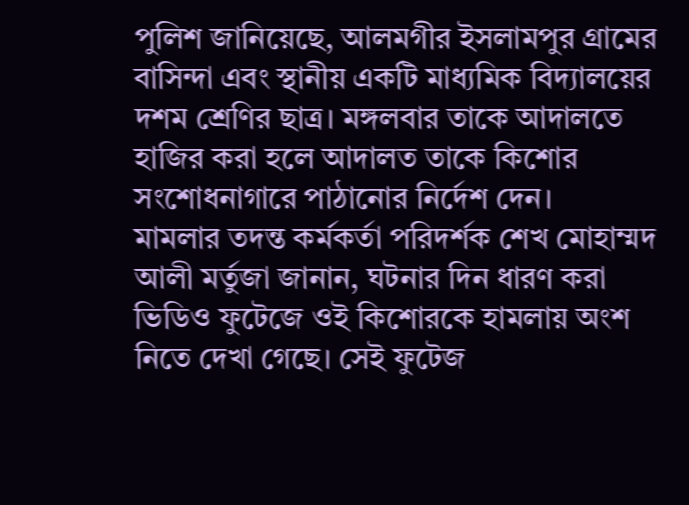পুলিশ জানিয়েছে, আলমগীর ইসলামপুর গ্রামের বাসিন্দা এবং স্থানীয় একটি মাধ্যমিক বিদ্যালয়ের দশম শ্রেণির ছাত্র। মঙ্গলবার তাকে আদালতে হাজির করা হলে আদালত তাকে কিশোর সংশোধনাগারে পাঠানোর নির্দেশ দেন।
মামলার তদন্ত কর্মকর্তা পরিদর্শক শেখ মোহাম্মদ আলী মর্তুজা জানান, ঘটনার দিন ধারণ করা ভিডিও ফুটেজে ওই কিশোরকে হামলায় অংশ নিতে দেখা গেছে। সেই ফুটেজ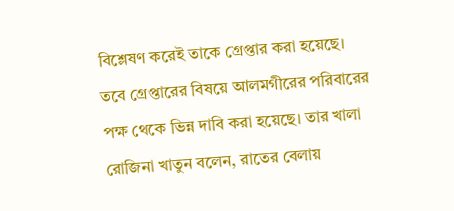বিশ্লেষণ করেই তাকে গ্রেপ্তার করা হয়েছে।
তবে গ্রেপ্তারের বিষয়ে আলমগীরের পরিবারের পক্ষ থেকে ভিন্ন দাবি করা হয়েছে। তার খালা রোজিনা খাতুন বলেন, রাতের বেলায়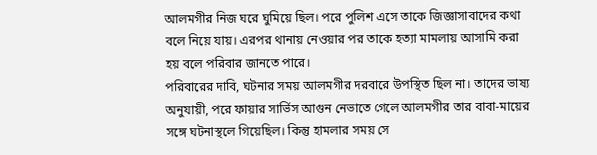আলমগীর নিজ ঘরে ঘুমিয়ে ছিল। পরে পুলিশ এসে তাকে জিজ্ঞাসাবাদের কথা বলে নিয়ে যায়। এরপর থানায় নেওয়ার পর তাকে হত্যা মামলায় আসামি করা হয় বলে পরিবার জানতে পারে।
পরিবারের দাবি, ঘটনার সময় আলমগীর দরবারে উপস্থিত ছিল না। তাদের ভাষ্য অনুযায়ী, পরে ফায়ার সার্ভিস আগুন নেভাতে গেলে আলমগীর তার বাবা-মায়ের সঙ্গে ঘটনাস্থলে গিয়েছিল। কিন্তু হামলার সময় সে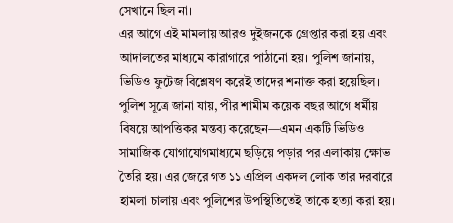সেখানে ছিল না।
এর আগে এই মামলায় আরও দুইজনকে গ্রেপ্তার করা হয় এবং আদালতের মাধ্যমে কারাগারে পাঠানো হয়। পুলিশ জানায়, ভিডিও ফুটেজ বিশ্লেষণ করেই তাদের শনাক্ত করা হয়েছিল।
পুলিশ সূত্রে জানা যায়, পীর শামীম কয়েক বছর আগে ধর্মীয় বিষয়ে আপত্তিকর মন্তব্য করেছেন—এমন একটি ভিডিও সামাজিক যোগাযোগমাধ্যমে ছড়িয়ে পড়ার পর এলাকায় ক্ষোভ তৈরি হয়। এর জেরে গত ১১ এপ্রিল একদল লোক তার দরবারে হামলা চালায় এবং পুলিশের উপস্থিতিতেই তাকে হত্যা করা হয়।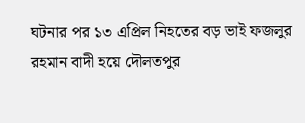ঘটনার পর ১৩ এপ্রিল নিহতের বড় ভাই ফজলুর রহমান বাদী হয়ে দৌলতপুর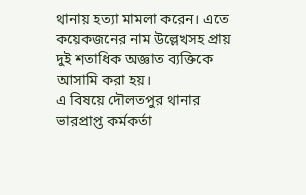থানায় হত্যা মামলা করেন। এতে কয়েকজনের নাম উল্লেখসহ প্রায় দুই শতাধিক অজ্ঞাত ব্যক্তিকে আসামি করা হয়।
এ বিষয়ে দৌলতপুর থানার ভারপ্রাপ্ত কর্মকর্তা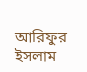আরিফুর ইসলাম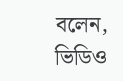বলেন, ভিডিও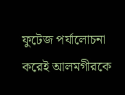ফুটেজ পর্যালোচনা করেই আলমগীরকে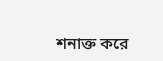শনাক্ত করে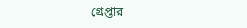গ্রেপ্তার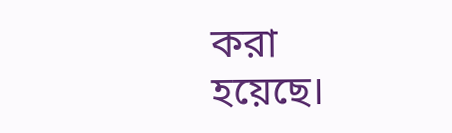করা হয়েছে।